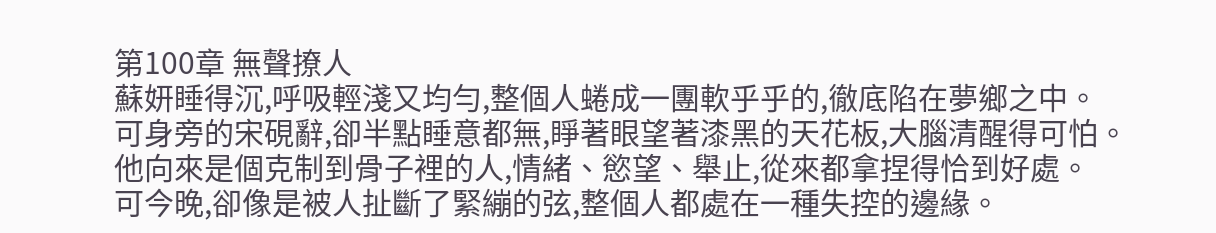第100章 無聲撩人
蘇妍睡得沉,呼吸輕淺又均勻,整個人蜷成一團軟乎乎的,徹底陷在夢鄉之中。
可身旁的宋硯辭,卻半點睡意都無,睜著眼望著漆黑的天花板,大腦清醒得可怕。
他向來是個克制到骨子裡的人,情緒、慾望、舉止,從來都拿捏得恰到好處。
可今晚,卻像是被人扯斷了緊繃的弦,整個人都處在一種失控的邊緣。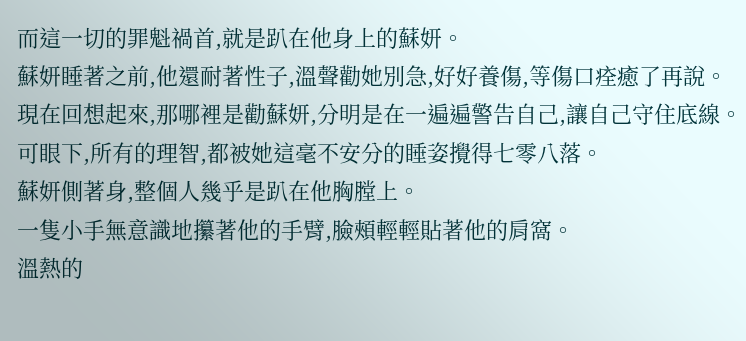而這一切的罪魁禍首,就是趴在他身上的蘇妍。
蘇妍睡著之前,他還耐著性子,溫聲勸她別急,好好養傷,等傷口痊癒了再說。
現在回想起來,那哪裡是勸蘇妍,分明是在一遍遍警告自己,讓自己守住底線。
可眼下,所有的理智,都被她這毫不安分的睡姿攪得七零八落。
蘇妍側著身,整個人幾乎是趴在他胸膛上。
一隻小手無意識地攥著他的手臂,臉頰輕輕貼著他的肩窩。
溫熱的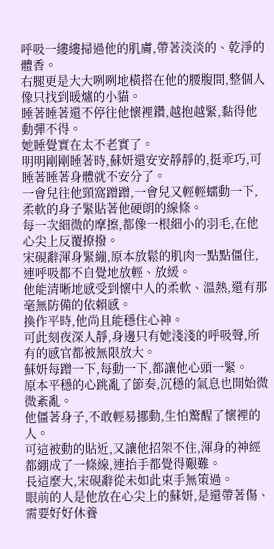呼吸一縷縷掃過他的肌膚,帶著淡淡的、乾淨的體香。
右腿更是大大咧咧地橫搭在他的腰腹間,整個人像只找到暖爐的小貓。
睡著睡著還不停往他懷裡鑽,越抱越緊,黏得他動彈不得。
她睡覺實在太不老實了。
明明剛剛睡著時,蘇妍還安安靜靜的,挺乖巧,可睡著睡著身體就不安分了。
一會兒往他頸窩蹭蹭,一會兒又輕輕蠕動一下,柔軟的身子緊貼著他硬朗的線條。
每一次細微的摩擦,都像一根細小的羽毛,在他心尖上反覆撩撥。
宋硯辭渾身緊繃,原本放鬆的肌肉一點點僵住,連呼吸都不自覺地放輕、放緩。
他能清晰地感受到懷中人的柔軟、溫熱,還有那毫無防備的依賴感。
換作平時,他尚且能穩住心神。
可此刻夜深人靜,身邊只有她淺淺的呼吸聲,所有的感官都被無限放大。
蘇妍每蹭一下,每動一下,都讓他心頭一緊。
原本平穩的心跳亂了節奏,沉穩的氣息也開始微微紊亂。
他僵著身子,不敢輕易挪動,生怕驚醒了懷裡的人。
可這被動的貼近,又讓他招架不住,渾身的神經都綳成了一條線,連抬手都覺得艱難。
長這麼大,宋硯辭從未如此束手無策過。
眼前的人是他放在心尖上的蘇妍,是還帶著傷、需要好好休養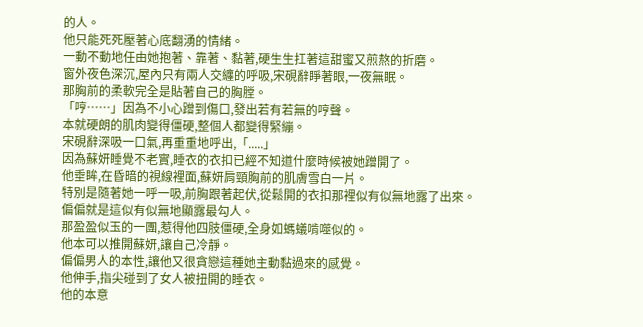的人。
他只能死死壓著心底翻湧的情緒。
一動不動地任由她抱著、靠著、黏著,硬生生扛著這甜蜜又煎熬的折磨。
窗外夜色深沉,屋內只有兩人交纏的呼吸,宋硯辭睜著眼,一夜無眠。
那胸前的柔軟完全是貼著自己的胸膛。
「哼……」因為不小心蹭到傷口,發出若有若無的哼聲。
本就硬朗的肌肉變得僵硬,整個人都變得緊繃。
宋硯辭深吸一口氣,再重重地呼出,「.....」
因為蘇妍睡覺不老實,睡衣的衣扣已經不知道什麼時候被她蹭開了。
他垂眸,在昏暗的視線裡面,蘇妍肩頸胸前的肌膚雪白一片。
特別是隨著她一呼一吸,前胸跟著起伏,從鬆開的衣扣那裡似有似無地露了出來。
偏偏就是這似有似無地顯露最勾人。
那盈盈似玉的一團,惹得他四肢僵硬,全身如螞蟻啃噬似的。
他本可以推開蘇妍,讓自己冷靜。
偏偏男人的本性,讓他又很貪戀這種她主動黏過來的感覺。
他伸手,指尖碰到了女人被扭開的睡衣。
他的本意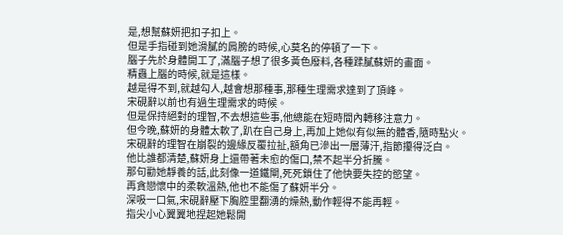是,想幫蘇妍把扣子扣上。
但是手指碰到她滑膩的肩膀的時候,心莫名的停頓了一下。
腦子先於身體開工了,滿腦子想了很多黃色廢料,各種蹂膩蘇妍的畫面。
精蟲上腦的時候,就是這樣。
越是得不到,就越勾人,越會想那種事,那種生理需求達到了頂峰。
宋硯辭以前也有過生理需求的時候。
但是保持絕對的理智,不去想這些事,他總能在短時間內轉移注意力。
但今晚,蘇妍的身體太軟了,趴在自己身上,再加上她似有似無的體香,隨時點火。
宋硯辭的理智在崩裂的邊緣反覆拉扯,額角已滲出一層薄汗,指節攥得泛白。
他比誰都清楚,蘇妍身上還帶著未愈的傷口,禁不起半分折騰。
那句勸她靜養的話,此刻像一道鐵閘,死死鎖住了他快要失控的慾望。
再貪戀懷中的柔軟溫熱,他也不能傷了蘇妍半分。
深吸一口氣,宋硯辭壓下胸腔里翻湧的燥熱,動作輕得不能再輕。
指尖小心翼翼地捏起她鬆開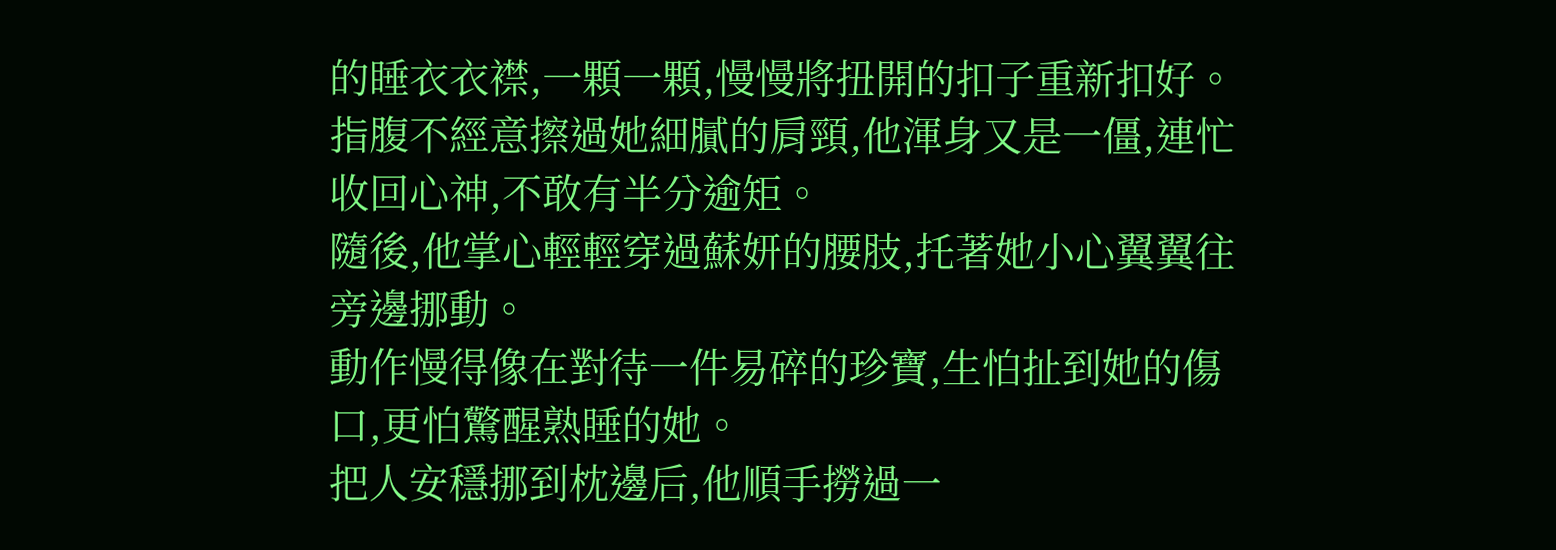的睡衣衣襟,一顆一顆,慢慢將扭開的扣子重新扣好。
指腹不經意擦過她細膩的肩頸,他渾身又是一僵,連忙收回心神,不敢有半分逾矩。
隨後,他掌心輕輕穿過蘇妍的腰肢,托著她小心翼翼往旁邊挪動。
動作慢得像在對待一件易碎的珍寶,生怕扯到她的傷口,更怕驚醒熟睡的她。
把人安穩挪到枕邊后,他順手撈過一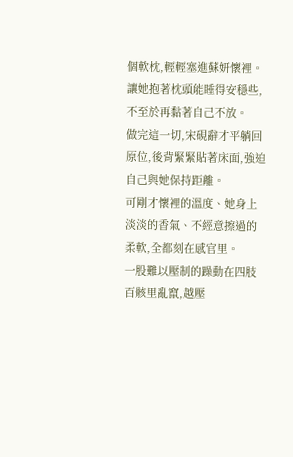個軟枕,輕輕塞進蘇妍懷裡。
讓她抱著枕頭能睡得安穩些,不至於再黏著自己不放。
做完這一切,宋硯辭才平躺回原位,後背緊緊貼著床面,強迫自己與她保持距離。
可剛才懷裡的溫度、她身上淡淡的香氣、不經意擦過的柔軟,全都刻在感官里。
一股難以壓制的躁動在四肢百骸里亂竄,越壓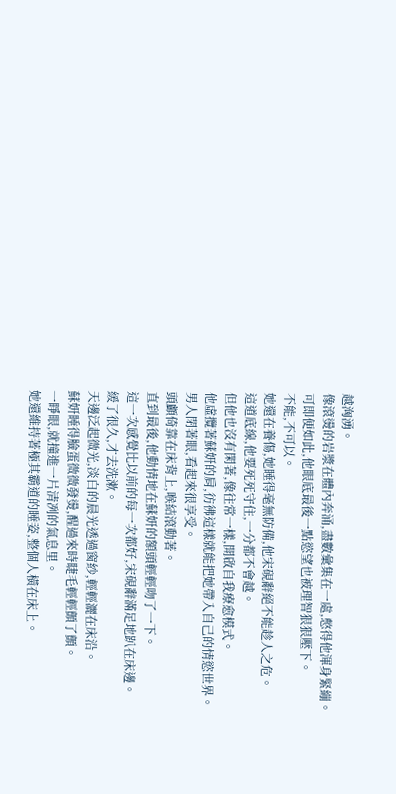越洶湧。
像滾燙的岩漿在體內奔涌,盡數彙集在一處,憋得他渾身緊繃。
可即便如此,他眼底最後一點慾望也被理智狠狠壓下。
不能,不可以。
她還在養傷,她睡得毫無防備,他宋硯辭絕不能趁人之危。
這道底線,他要死死守住,一分都不會越。
但他也沒有閑著,像往常一樣,開啟自我療愈模式。
他虛攬著蘇妍的肩,彷彿這樣就能把她帶入自己的情慾世界。
男人閉著眼,看起來很享受。
頭顱倚靠在床背上,喉結滾動著。
直到最後,他動情地在蘇妍的額頭輕輕吻了一下。
這一次感覺比以前的每一次都好,宋硯辭滿足地趴在床邊。
緩了很久,才去洗漱。
天邊泛起微光,淡白的晨光透過窗紗,輕輕灑在床沿。
蘇妍睡得臉蛋微微發燙,醒過來時睫毛輕輕顫了顫。
一睜眼,就撞進一片清冽的氣息里。
她還維持著極其霸道的睡姿,整個人橫在床上。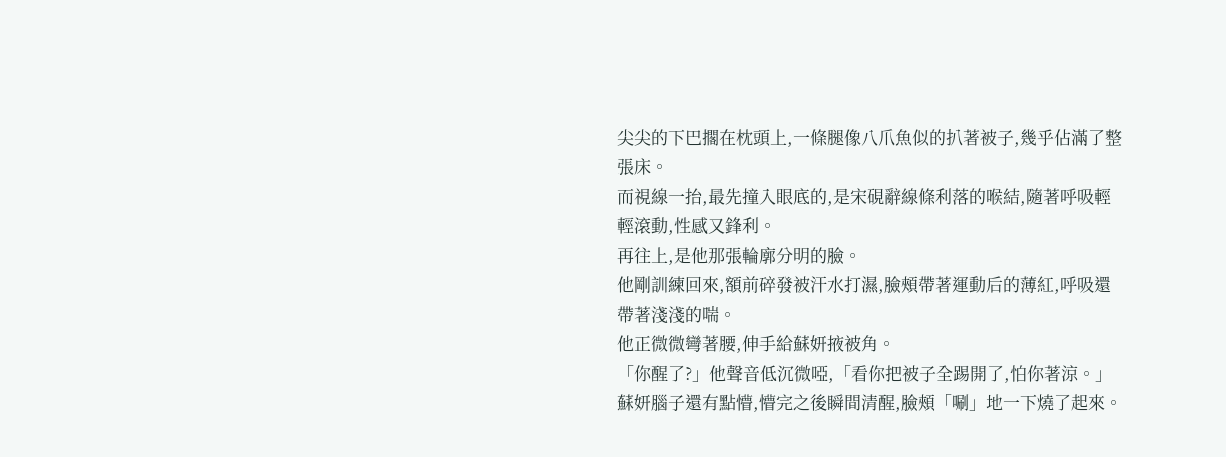尖尖的下巴擱在枕頭上,一條腿像八爪魚似的扒著被子,幾乎佔滿了整張床。
而視線一抬,最先撞入眼底的,是宋硯辭線條利落的喉結,隨著呼吸輕輕滾動,性感又鋒利。
再往上,是他那張輪廓分明的臉。
他剛訓練回來,額前碎發被汗水打濕,臉頰帶著運動后的薄紅,呼吸還帶著淺淺的喘。
他正微微彎著腰,伸手給蘇妍掖被角。
「你醒了?」他聲音低沉微啞,「看你把被子全踢開了,怕你著涼。」
蘇妍腦子還有點懵,懵完之後瞬間清醒,臉頰「唰」地一下燒了起來。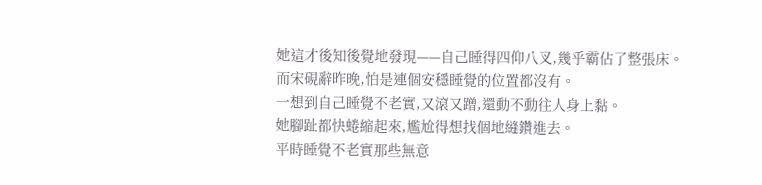她這才後知後覺地發現——自己睡得四仰八叉,幾乎霸佔了整張床。
而宋硯辭昨晚,怕是連個安穩睡覺的位置都沒有。
一想到自己睡覺不老實,又滾又蹭,還動不動往人身上黏。
她腳趾都快蜷縮起來,尷尬得想找個地縫鑽進去。
平時睡覺不老實那些無意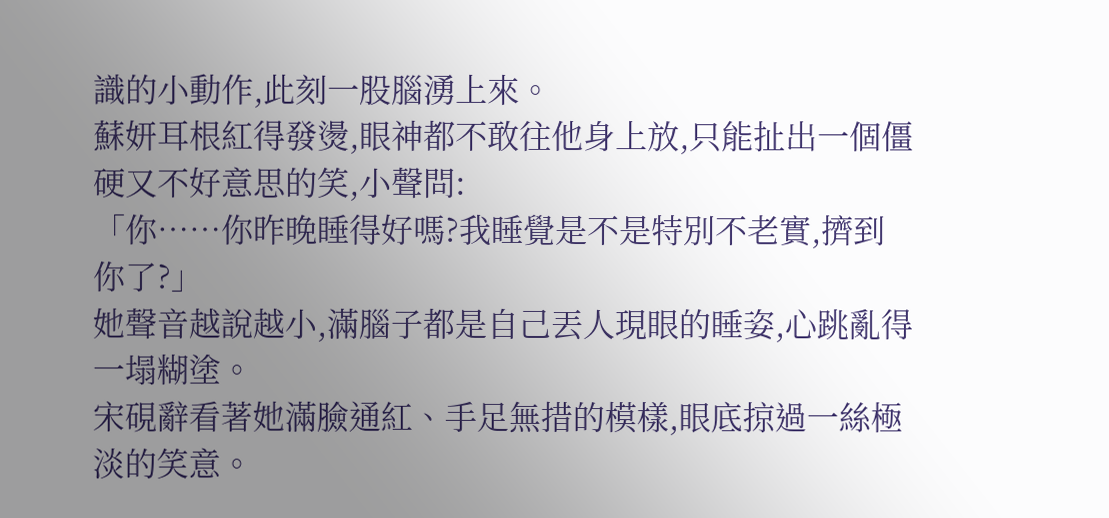識的小動作,此刻一股腦湧上來。
蘇妍耳根紅得發燙,眼神都不敢往他身上放,只能扯出一個僵硬又不好意思的笑,小聲問:
「你……你昨晚睡得好嗎?我睡覺是不是特別不老實,擠到你了?」
她聲音越說越小,滿腦子都是自己丟人現眼的睡姿,心跳亂得一塌糊塗。
宋硯辭看著她滿臉通紅、手足無措的模樣,眼底掠過一絲極淡的笑意。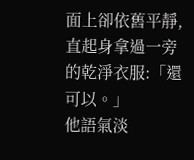面上卻依舊平靜,直起身拿過一旁的乾淨衣服:「還可以。」
他語氣淡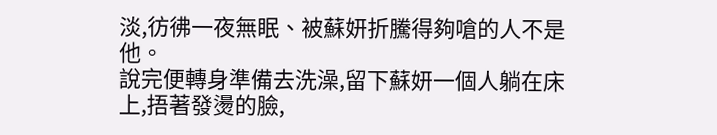淡,彷彿一夜無眠、被蘇妍折騰得夠嗆的人不是他。
說完便轉身準備去洗澡,留下蘇妍一個人躺在床上,捂著發燙的臉,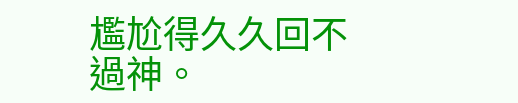尷尬得久久回不過神。